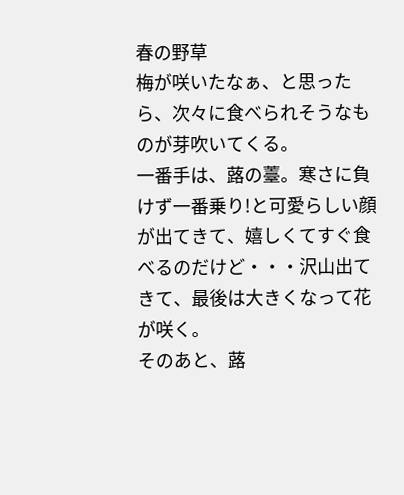春の野草
梅が咲いたなぁ、と思ったら、次々に食べられそうなものが芽吹いてくる。
一番手は、蕗の薹。寒さに負けず一番乗り!と可愛らしい顔が出てきて、嬉しくてすぐ食べるのだけど・・・沢山出てきて、最後は大きくなって花が咲く。
そのあと、蕗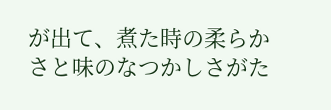が出て、煮た時の柔らかさと味のなつかしさがた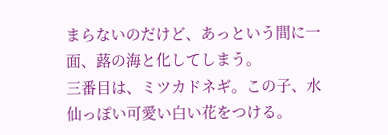まらないのだけど、あっという間に一面、蕗の海と化してしまう。
三番目は、ミツカドネギ。この子、水仙っぽい可愛い白い花をつける。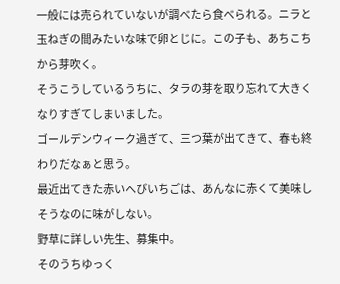一般には売られていないが調べたら食べられる。ニラと玉ねぎの間みたいな味で卵とじに。この子も、あちこちから芽吹く。
そうこうしているうちに、タラの芽を取り忘れて大きくなりすぎてしまいました。
ゴールデンウィーク過ぎて、三つ葉が出てきて、春も終わりだなぁと思う。
最近出てきた赤いへびいちごは、あんなに赤くて美味しそうなのに味がしない。
野草に詳しい先生、募集中。
そのうちゆっく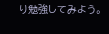り勉強してみよう。